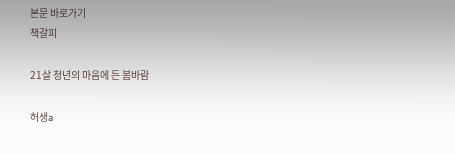본문 바로가기
책갈피

21살 청년의 마음에 든 봄바람

허생a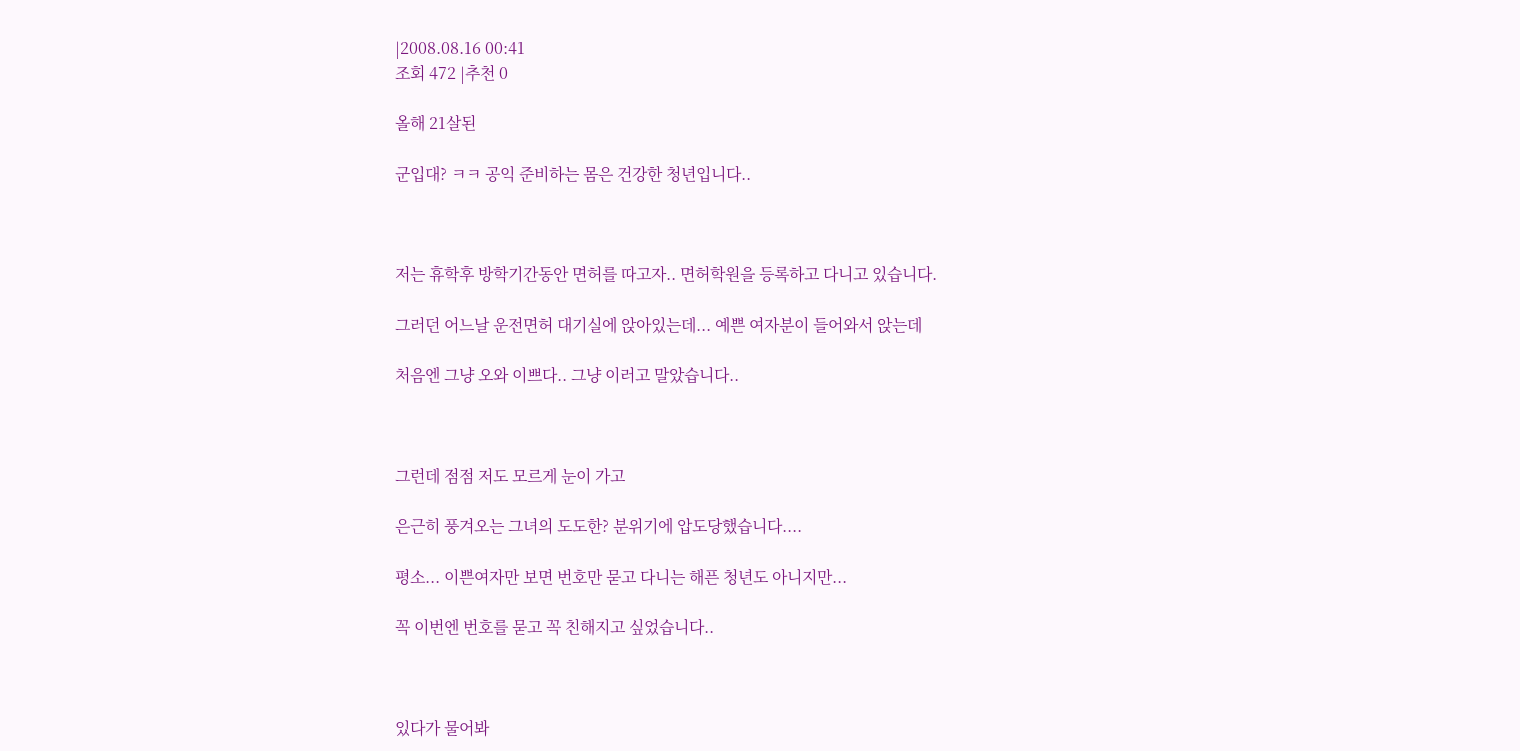|2008.08.16 00:41
조회 472 |추천 0

올해 21살된

군입대? ㅋㅋ 공익 준비하는 몸은 건강한 청년입니다..



저는 휴학후 방학기간동안 면허를 따고자.. 면허학원을 등록하고 다니고 있습니다.

그러던 어느날 운전면허 대기실에 앉아있는데... 예쁜 여자분이 들어와서 앉는데

처음엔 그냥 오와 이쁘다.. 그냥 이러고 말았습니다..



그런데 점점 저도 모르게 눈이 가고

은근히 풍겨오는 그녀의 도도한? 분위기에 압도당했습니다....

평소... 이쁜여자만 보면 번호만 묻고 다니는 해픈 청년도 아니지만...

꼭 이번엔 번호를 묻고 꼭 친해지고 싶었습니다..



있다가 물어봐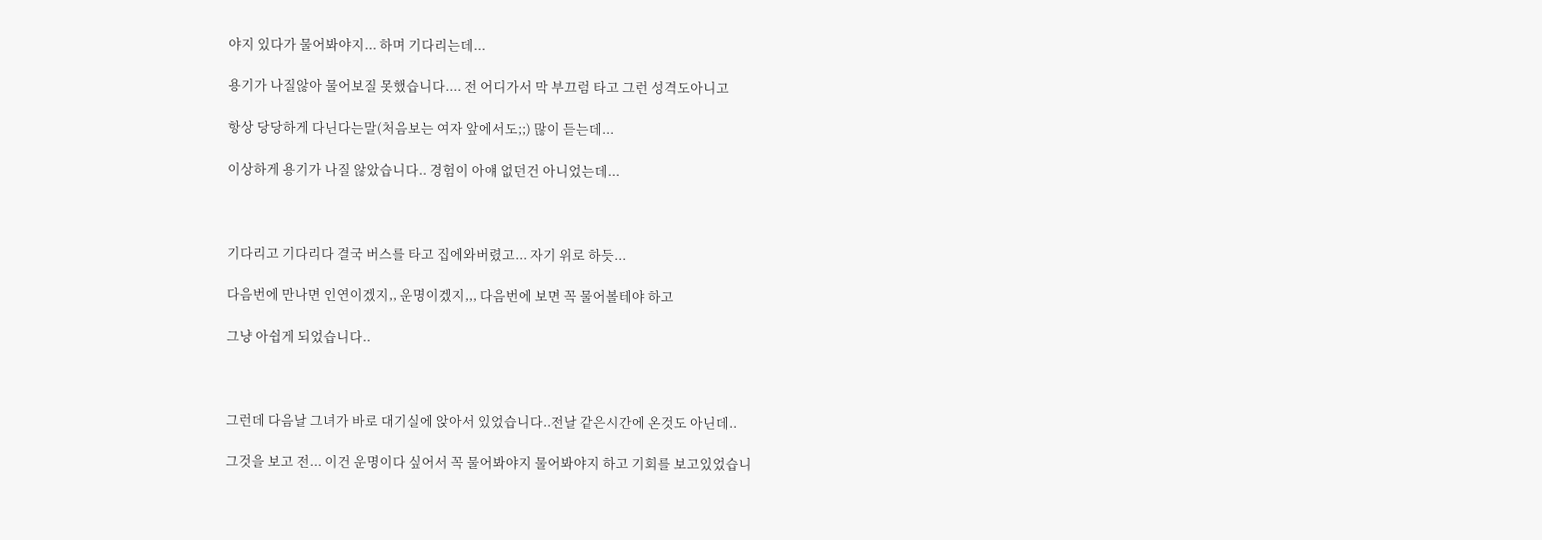야지 있다가 물어봐야지... 하며 기다리는데...

용기가 나질않아 물어보질 못했습니다.... 전 어디가서 막 부끄럼 타고 그런 성격도아니고

항상 당당하게 다닌다는말(처음보는 여자 앞에서도;;) 많이 듣는데...

이상하게 용기가 나질 않았습니다.. 경험이 아얘 없던건 아니었는데...



기다리고 기다리다 결국 버스를 타고 집에와버렸고... 자기 위로 하듯...

다음번에 만나면 인연이겠지,, 운명이겠지,,, 다음번에 보면 꼭 물어볼테야 하고

그냥 아쉽게 되었습니다..



그런데 다음날 그녀가 바로 대기실에 앉아서 있었습니다..전날 같은시간에 온것도 아닌데..

그것을 보고 전... 이건 운명이다 싶어서 꼭 물어봐야지 물어봐야지 하고 기회를 보고있었습니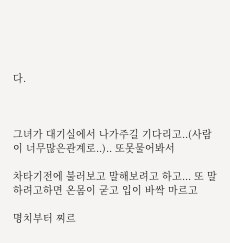다.



그녀가 대기실에서 나가주길 기다리고..(사람이 너무많은관계로..).. 또못물어봐서

차타기전에 불러보고 말해보려고 하고... 또 말하려고하면 온몸이 굳고 입이 바싹 마르고

명치부터 찌르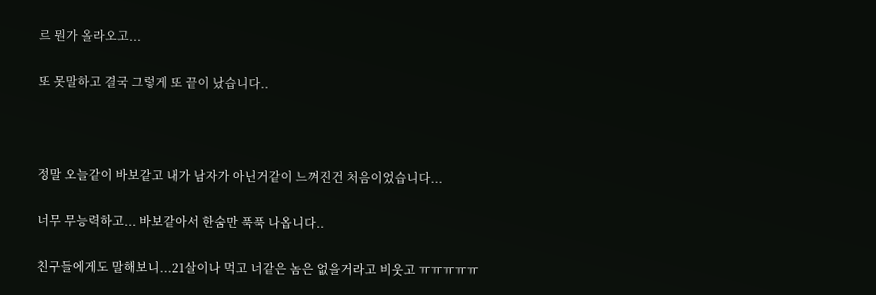르 뭔가 올라오고...

또 못말하고 결국 그렇게 또 끝이 났습니다..



정말 오늘같이 바보같고 내가 남자가 아닌거같이 느껴진건 처음이었습니다...

너무 무능력하고... 바보같아서 한숨만 푹푹 나옵니다..

친구들에게도 말해보니...21살이나 먹고 너같은 놈은 없을거라고 비웃고 ㅠㅠㅠㅠㅠ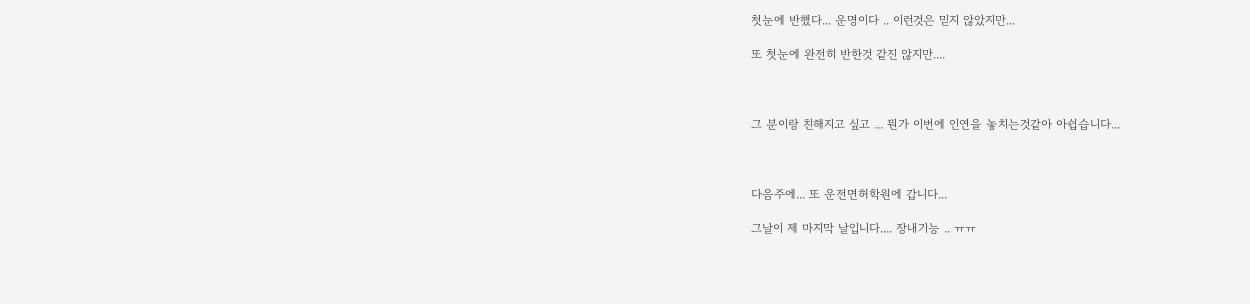첫눈에 반했다... 운명이다 .. 이런것은 믿지 않았지만...

또 첫눈에 완전히 반한것 같진 않지만....



그 분이랑 친해지고 싶고 ... 뭔가 이번에 인연을 놓치는것같아 아쉽습니다...



다음주에... 또 운전면허학원에 갑니다...

그날이 제 마지막 날입니다.... 장내기능 .. ㅠㅠ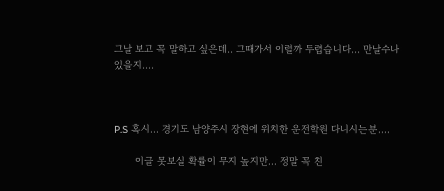그날 보고 꼭 말하고 싶은데.. 그때가서 이럴까 두렵습니다... 만날수나 있을지....



P.S 혹시... 경기도 남양주시 장현에 위치한 운전학원 다니시는분....

       이글 못보실 확률이 무지 높지만... 정말 꼭 친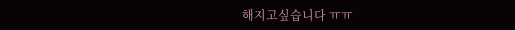해지고싶습니다 ㅠㅠ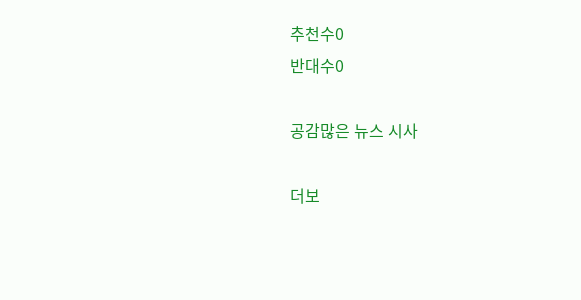추천수0
반대수0

공감많은 뉴스 시사

더보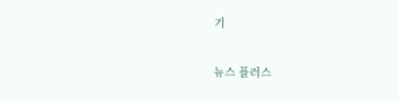기

뉴스 플러스